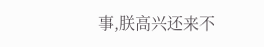事,朕高兴还来不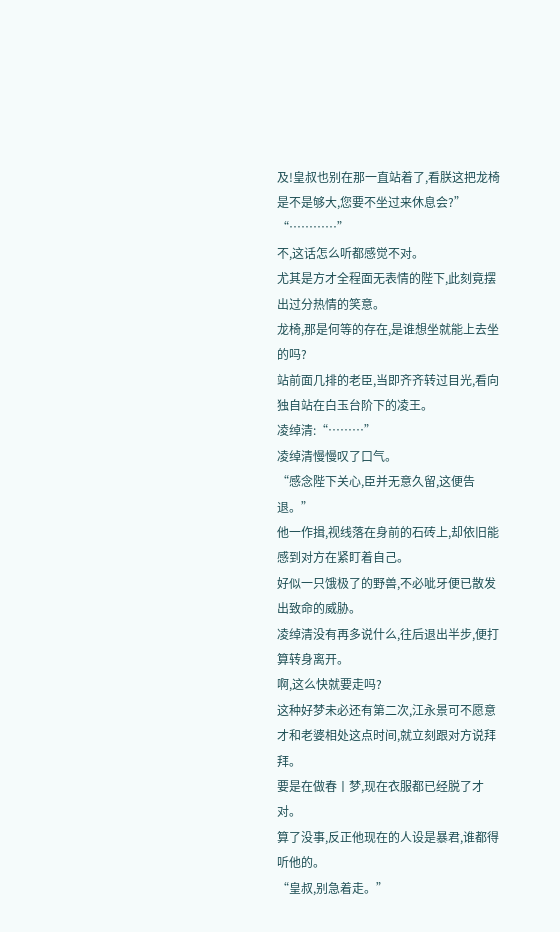及!皇叔也别在那一直站着了,看朕这把龙椅是不是够大,您要不坐过来休息会?”
“…………”
不,这话怎么听都感觉不对。
尤其是方才全程面无表情的陛下,此刻竟摆出过分热情的笑意。
龙椅,那是何等的存在,是谁想坐就能上去坐的吗?
站前面几排的老臣,当即齐齐转过目光,看向独自站在白玉台阶下的凌王。
凌绰清:“………”
凌绰清慢慢叹了口气。
“感念陛下关心,臣并无意久留,这便告退。”
他一作揖,视线落在身前的石砖上,却依旧能感到对方在紧盯着自己。
好似一只饿极了的野兽,不必呲牙便已散发出致命的威胁。
凌绰清没有再多说什么,往后退出半步,便打算转身离开。
啊,这么快就要走吗?
这种好梦未必还有第二次,江永景可不愿意才和老婆相处这点时间,就立刻跟对方说拜拜。
要是在做春丨梦,现在衣服都已经脱了才对。
算了没事,反正他现在的人设是暴君,谁都得听他的。
“皇叔,别急着走。”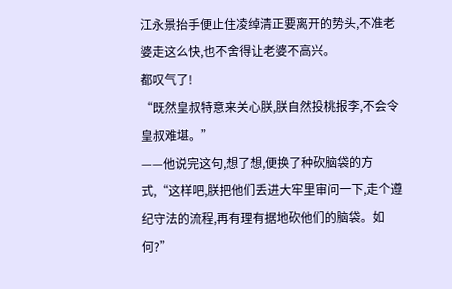江永景抬手便止住凌绰清正要离开的势头,不准老婆走这么快,也不舍得让老婆不高兴。
都叹气了!
“既然皇叔特意来关心朕,朕自然投桃报李,不会令皇叔难堪。”
——他说完这句,想了想,便换了种砍脑袋的方式,“这样吧,朕把他们丢进大牢里审问一下,走个遵纪守法的流程,再有理有据地砍他们的脑袋。如何?”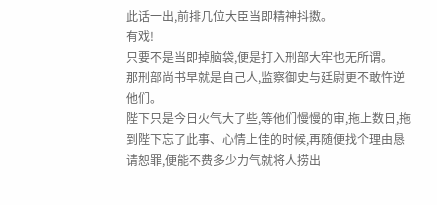此话一出,前排几位大臣当即精神抖擞。
有戏!
只要不是当即掉脑袋,便是打入刑部大牢也无所谓。
那刑部尚书早就是自己人,监察御史与廷尉更不敢忤逆他们。
陛下只是今日火气大了些,等他们慢慢的审,拖上数日,拖到陛下忘了此事、心情上佳的时候,再随便找个理由恳请恕罪,便能不费多少力气就将人捞出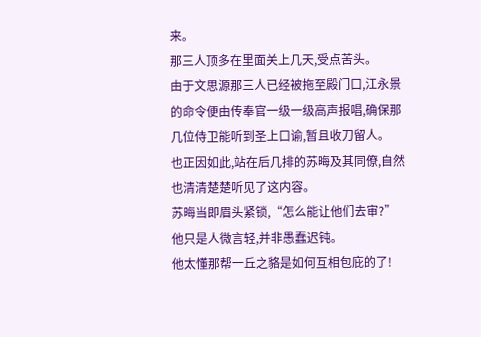来。
那三人顶多在里面关上几天,受点苦头。
由于文思源那三人已经被拖至殿门口,江永景的命令便由传奉官一级一级高声报唱,确保那几位侍卫能听到圣上口谕,暂且收刀留人。
也正因如此,站在后几排的苏晦及其同僚,自然也清清楚楚听见了这内容。
苏晦当即眉头紧锁,“怎么能让他们去审?”
他只是人微言轻,并非愚蠢迟钝。
他太懂那帮一丘之貉是如何互相包庇的了!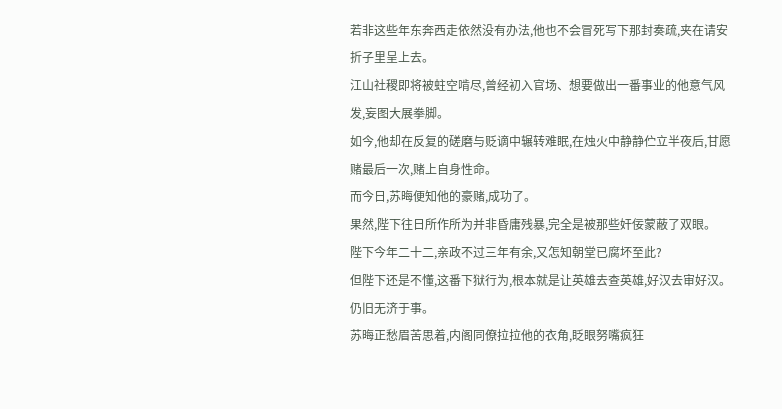若非这些年东奔西走依然没有办法,他也不会冒死写下那封奏疏,夹在请安折子里呈上去。
江山社稷即将被蛀空啃尽,曾经初入官场、想要做出一番事业的他意气风发,妄图大展拳脚。
如今,他却在反复的磋磨与贬谪中辗转难眠,在烛火中静静伫立半夜后,甘愿赌最后一次,赌上自身性命。
而今日,苏晦便知他的豪赌,成功了。
果然,陛下往日所作所为并非昏庸残暴,完全是被那些奸佞蒙蔽了双眼。
陛下今年二十二,亲政不过三年有余,又怎知朝堂已腐坏至此?
但陛下还是不懂,这番下狱行为,根本就是让英雄去查英雄,好汉去审好汉。
仍旧无济于事。
苏晦正愁眉苦思着,内阁同僚拉拉他的衣角,眨眼努嘴疯狂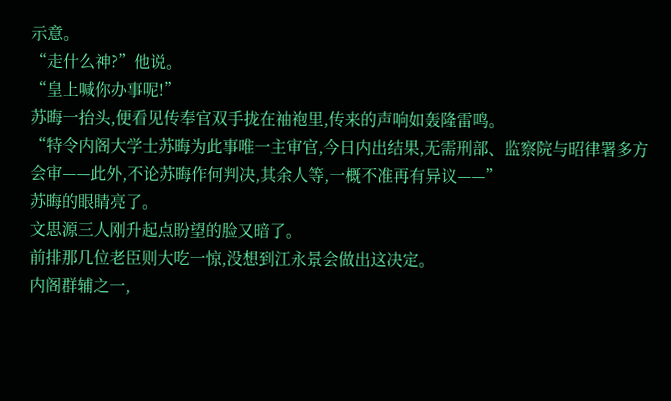示意。
“走什么神?”他说。
“皇上喊你办事呢!”
苏晦一抬头,便看见传奉官双手拢在袖袍里,传来的声响如轰隆雷鸣。
“特令内阁大学士苏晦为此事唯一主审官,今日内出结果,无需刑部、监察院与昭律署多方会审——此外,不论苏晦作何判决,其余人等,一概不准再有异议——”
苏晦的眼睛亮了。
文思源三人刚升起点盼望的脸又暗了。
前排那几位老臣则大吃一惊,没想到江永景会做出这决定。
内阁群辅之一,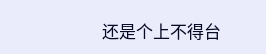还是个上不得台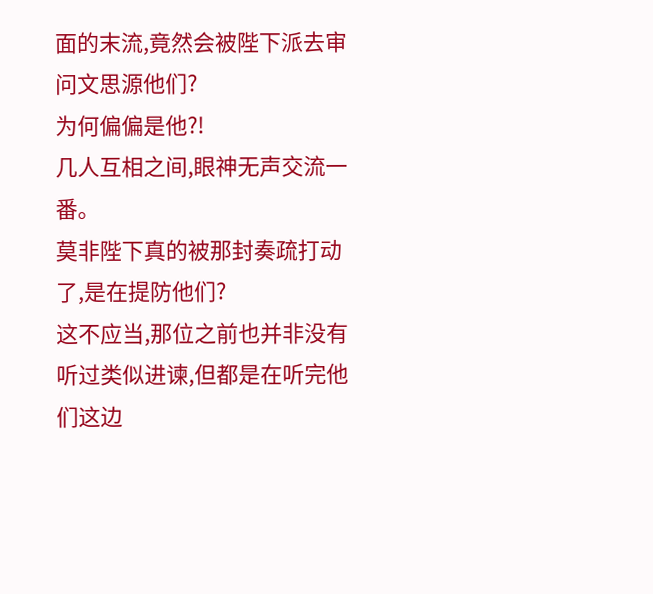面的末流,竟然会被陛下派去审问文思源他们?
为何偏偏是他?!
几人互相之间,眼神无声交流一番。
莫非陛下真的被那封奏疏打动了,是在提防他们?
这不应当,那位之前也并非没有听过类似进谏,但都是在听完他们这边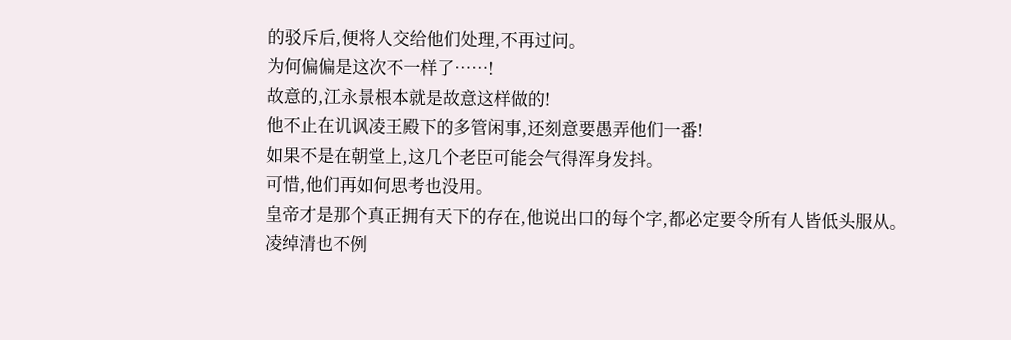的驳斥后,便将人交给他们处理,不再过问。
为何偏偏是这次不一样了……!
故意的,江永景根本就是故意这样做的!
他不止在讥讽凌王殿下的多管闲事,还刻意要愚弄他们一番!
如果不是在朝堂上,这几个老臣可能会气得浑身发抖。
可惜,他们再如何思考也没用。
皇帝才是那个真正拥有天下的存在,他说出口的每个字,都必定要令所有人皆低头服从。
凌绰清也不例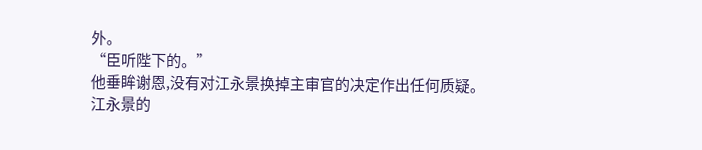外。
“臣听陛下的。”
他垂眸谢恩,没有对江永景换掉主审官的决定作出任何质疑。
江永景的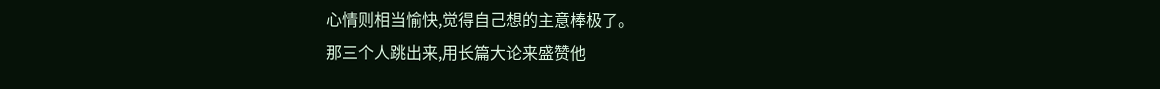心情则相当愉快,觉得自己想的主意棒极了。
那三个人跳出来,用长篇大论来盛赞他